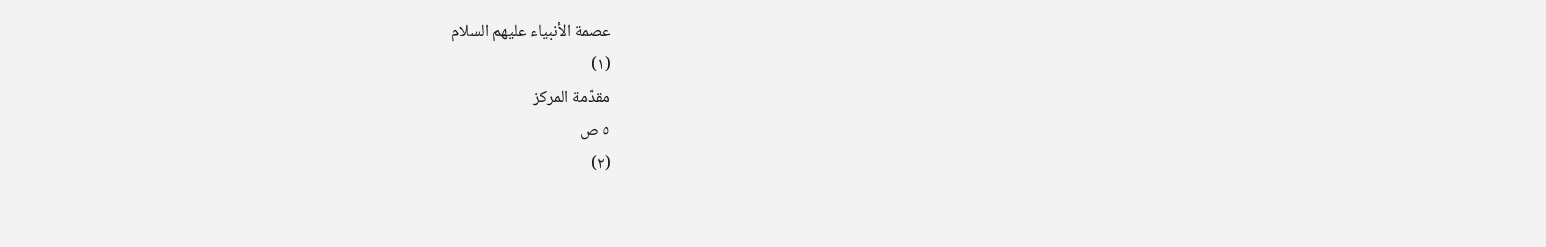عصمة الأنبياء عليهم السلام
(١)
مقدّمة المركز
٥ ص
(٢)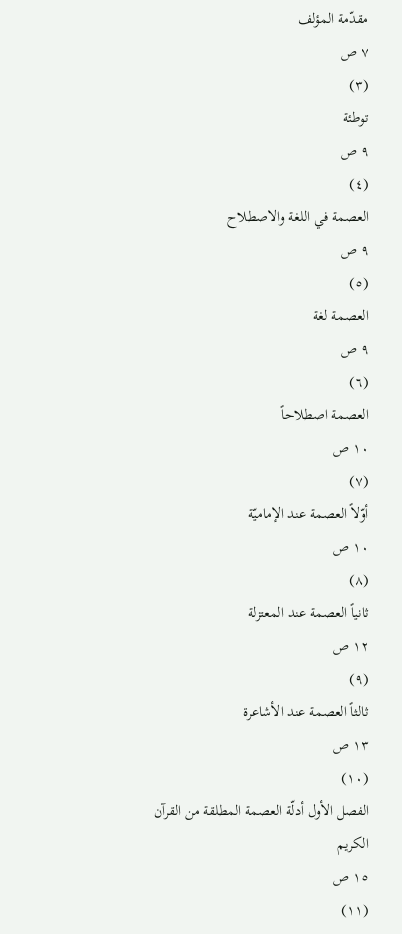مقدّمة المؤلف
٧ ص
(٣)
توطئة
٩ ص
(٤)
العصمة في اللغة والاصطلاح
٩ ص
(٥)
العصمة لغة
٩ ص
(٦)
العصمة اصطلاحاً
١٠ ص
(٧)
أوّلاً العصمة عند الإماميّة
١٠ ص
(٨)
ثانياً العصمة عند المعتزلة
١٢ ص
(٩)
ثالثاً العصمة عند الأشاعرة
١٣ ص
(١٠)
الفصل الأول أدلّة العصمة المطلقة من القرآن الكريم
١٥ ص
(١١)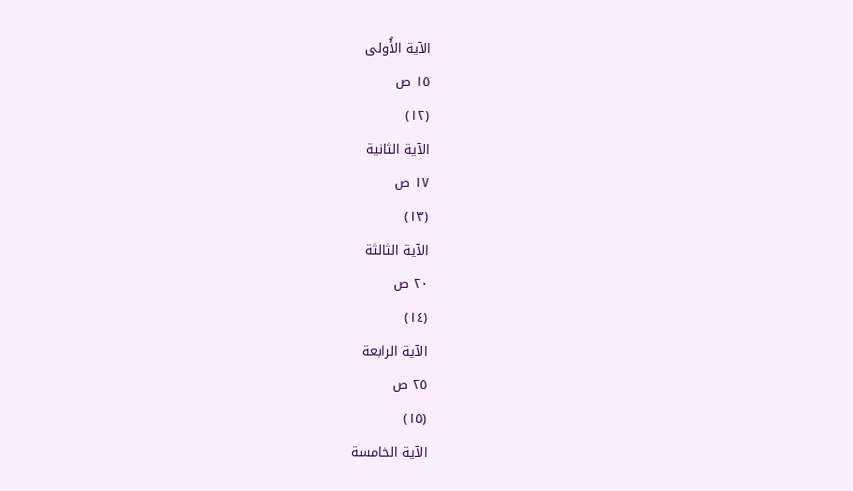الآية الأُولى
١٥ ص
(١٢)
الآية الثانية
١٧ ص
(١٣)
الآية الثالثة
٢٠ ص
(١٤)
الآية الرابعة
٢٥ ص
(١٥)
الآية الخامسة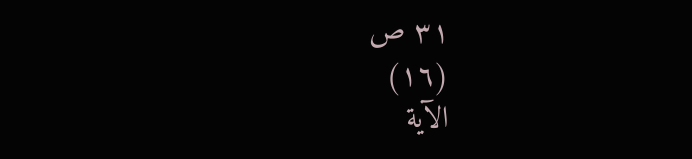٣١ ص
(١٦)
الآية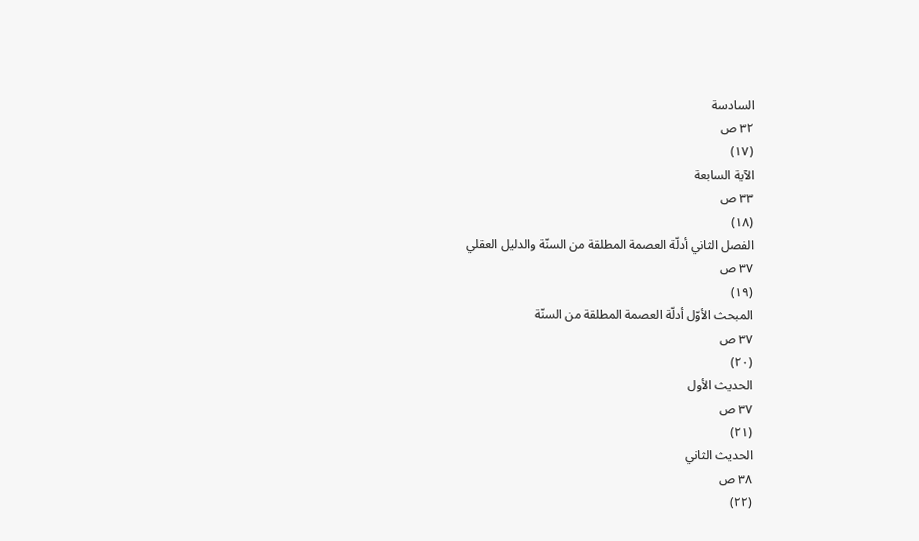السادسة
٣٢ ص
(١٧)
الآية السابعة
٣٣ ص
(١٨)
الفصل الثاني أدلّة العصمة المطلقة من السنّة والدليل العقلي
٣٧ ص
(١٩)
المبحث الأوّل أدلّة العصمة المطلقة من السنّة
٣٧ ص
(٢٠)
الحديث الأول
٣٧ ص
(٢١)
الحديث الثاني
٣٨ ص
(٢٢)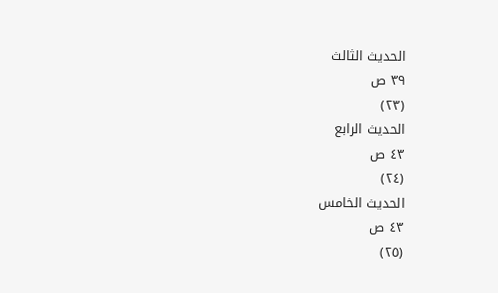الحديث الثالث
٣٩ ص
(٢٣)
الحديث الرابع
٤٣ ص
(٢٤)
الحديث الخامس
٤٣ ص
(٢٥)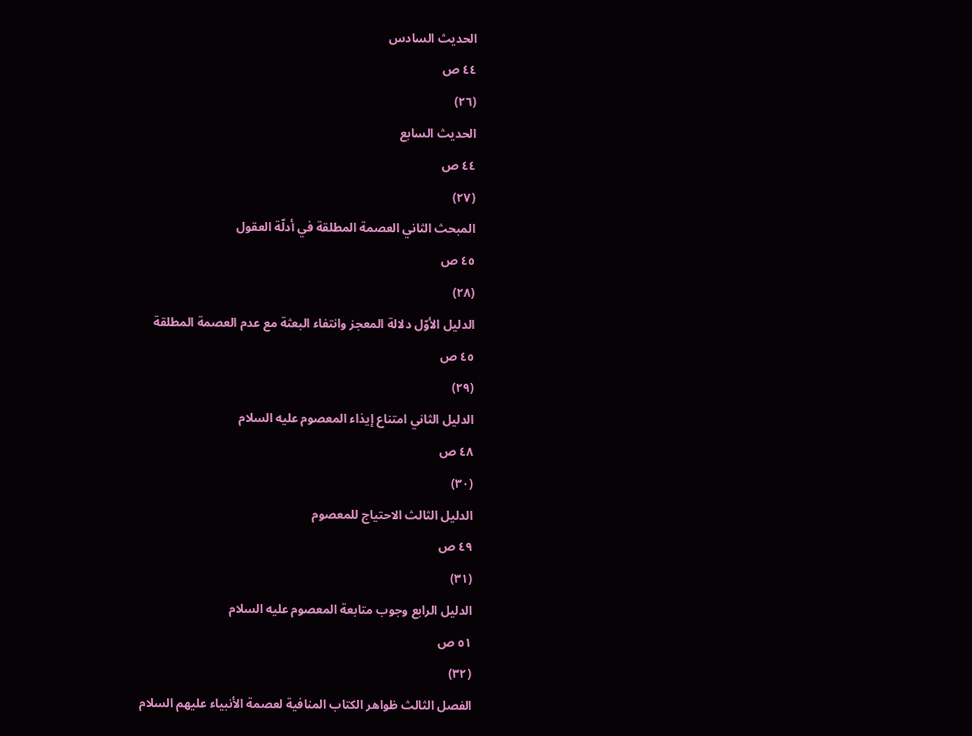الحديث السادس
٤٤ ص
(٢٦)
الحديث السابع
٤٤ ص
(٢٧)
المبحث الثاني العصمة المطلقة في أدلّة العقول
٤٥ ص
(٢٨)
الدليل الأوّل دلالة المعجز وانتفاء البعثة مع عدم العصمة المطلقة
٤٥ ص
(٢٩)
الدليل الثاني امتناع إيذاء المعصوم عليه السلام
٤٨ ص
(٣٠)
الدليل الثالث الاحتياج للمعصوم
٤٩ ص
(٣١)
الدليل الرابع وجوب متابعة المعصوم عليه السلام
٥١ ص
(٣٢)
الفصل الثالث ظواهر الكتاب المنافية لعصمة الأنبياء عليهم السلام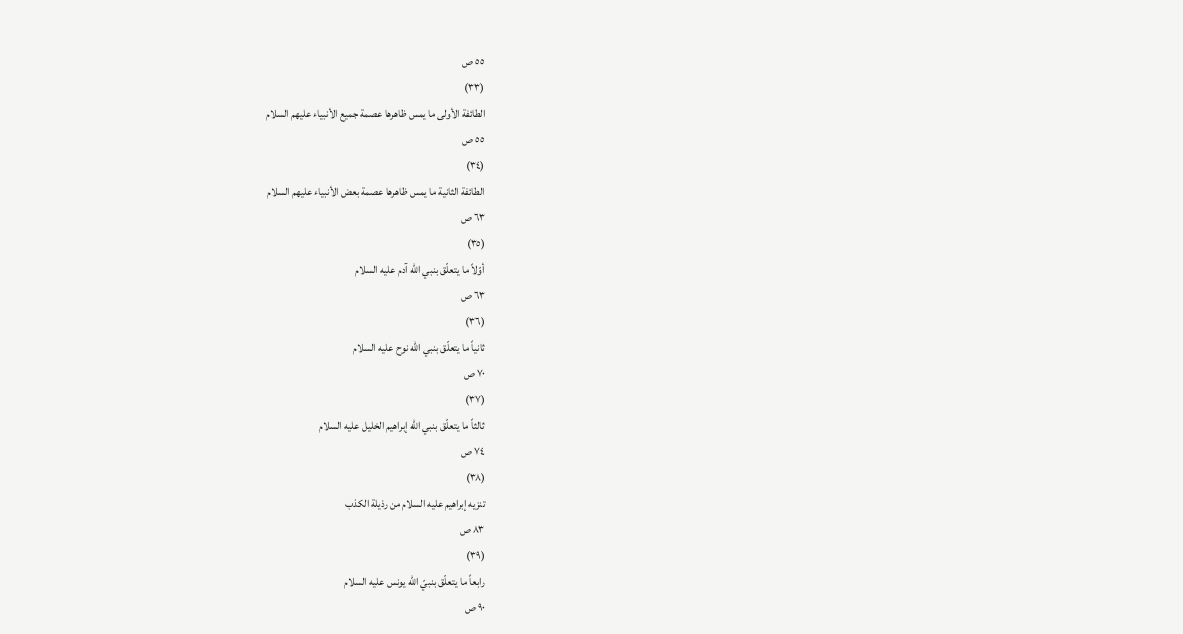٥٥ ص
(٣٣)
الطائفة الأولى ما يمس ظاهرها عصمة جميع الأنبياء عليهم السلام
٥٥ ص
(٣٤)
الطائفة الثانية ما يمس ظاهرها عصمة بعض الأنبياء عليهم السلام
٦٣ ص
(٣٥)
أوّلاً ما يتعلّق بنبي اللّه آدم عليه السلام
٦٣ ص
(٣٦)
ثانياً ما يتعلّق بنبي اللّه نوح عليه السلام
٧٠ ص
(٣٧)
ثالثاً ما يتعلّق بنبي اللّه إبراهيم الخليل عليه السلام
٧٤ ص
(٣٨)
تنزيه إبراهيم عليه السلام من رذيلة الكذب
٨٣ ص
(٣٩)
رابعاً ما يتعلّق بنبيّ اللّه يونس عليه السلام
٩٠ ص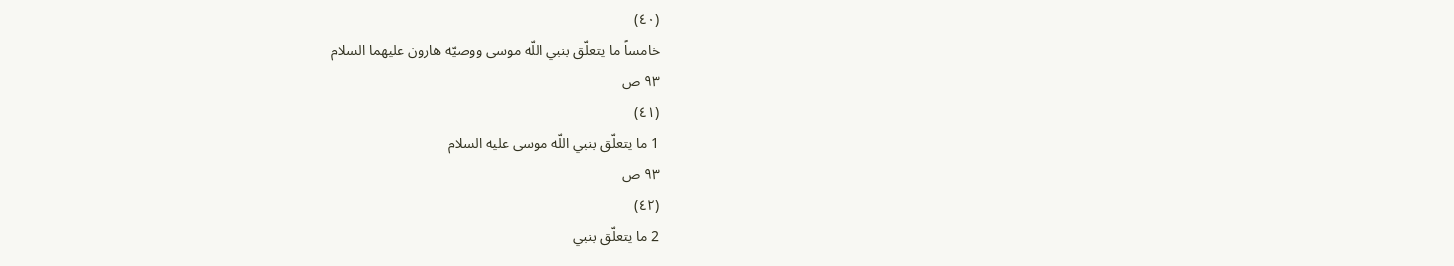(٤٠)
خامساً ما يتعلّق بنبي اللّه موسى ووصيّه هارون عليهما السلام
٩٣ ص
(٤١)
1 ما يتعلّق بنبي اللّه موسى عليه السلام
٩٣ ص
(٤٢)
2 ما يتعلّق بنبي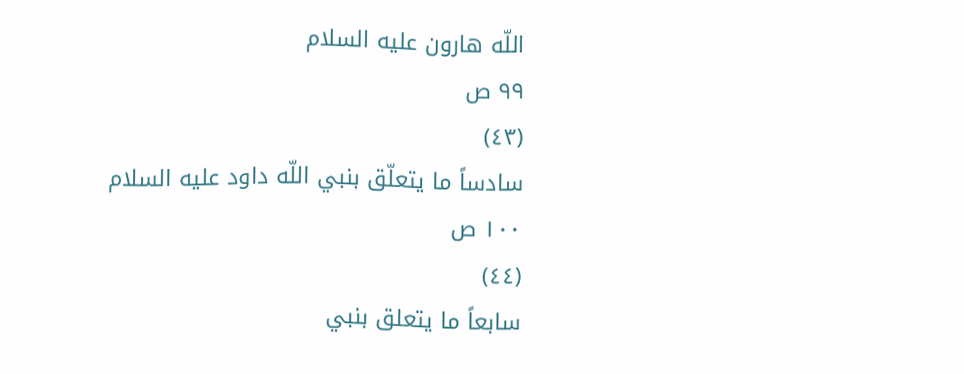اللّه هارون عليه السلام
٩٩ ص
(٤٣)
سادساً ما يتعلّق بنبي اللّه داود عليه السلام
١٠٠ ص
(٤٤)
سابعاً ما يتعلق بنبي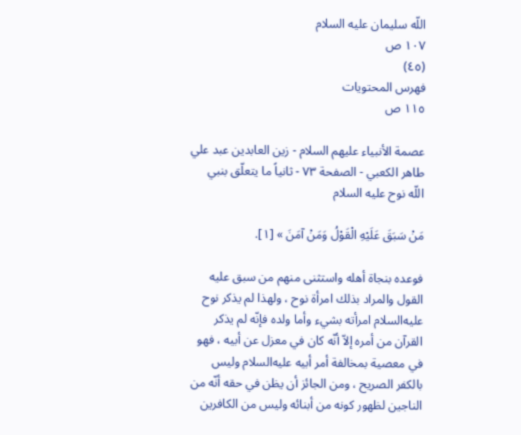اللّه سليمان عليه السلام
١٠٧ ص
(٤٥)
فهرس المحتويات
١١٥ ص

عصمة الأنبياء عليهم السلام - زين العابدين عبد علي طاهر الكعبي - الصفحة ٧٣ - ثانياً ما يتعلّق بنبي اللّه نوح عليه السلام

مَنْ سَبَقَ عَلَيْهِ الْقَوْلُ وَمَنْ آمَنَ » [١].

فوعده بنجاة أهله واستثنى منهم من سبق عليه القول والمراد بذلك امرأة نوح ، ولهذا لم يذكر نوح عليه‌السلام امرأته بشيء وأما ولده فإنّه لم يذكر القرآن من أمره إلاّ أنّه كان في معزل عن أبيه ، فهو في معصية بمخالفة أمر أبيه عليه‌السلام وليس بالكفر الصريح ، ومن الجائز أن يظن في حقه أنّه من الناجين لظهور كونه من أبنائه وليس من الكافرين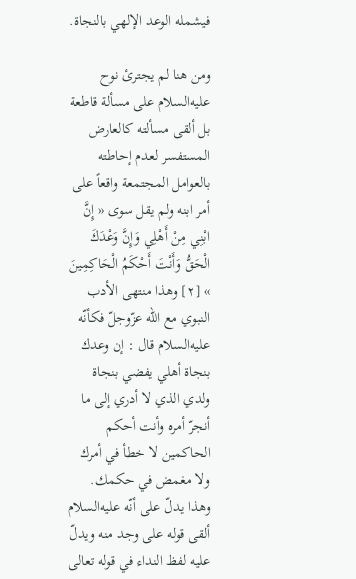فيشمله الوعد الإلهي بالنجاة.

ومن هنا لم يجترئ نوح عليه‌السلام على مسألة قاطعة بل ألقى مسألته كالعارض المستفسر لعدم إحاطته بالعوامل المجتمعة واقعاً على أمر ابنه ولم يقل سوى « إِنَّ ابْنِي مِنْ أَهْلِي وَإِنَّ وَعْدَكَ الْحَقُّ وَأَنْتَ أَحْكَمُ الْحَاكِمِينَ » [٢] وهذا منتهى الأدب النبوي مع اللّه عزّوجلّ فكأنّه عليه‌السلام قال : إن وعدك بنجاة أهلي يفضي بنجاة ولدي الذي لا أدري إلى ما أنجرّ أمره وأنت أحكم الحاكمين لا خطأ في أمرك ولا مغمض في حكمك. وهذا يدلّ على أنّه عليه‌السلام ألقى قوله على وجد منه ويدلّ عليه لفظ النداء في قوله تعالى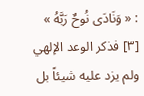: « وَنَادَى نُوحٌ رَبَّهُ » [٣] فذكر الوعد الإلهي ولم يزد عليه شيئاً بل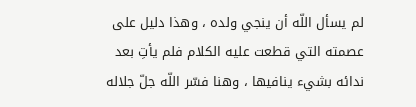لم يسأل اللّه أن ينجي ولده ، وهذا دليل على عصمته التي قطعت عليه الكلام فلم يأتِ بعد ندائه بشيء ينافيها ، وهنا فسّر اللّه جلّ جلاله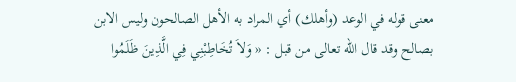معنى قوله في الوعد (وأهلك) أي المراد به الأهل الصالحون وليس الابن بصالح وقد قال اللّه تعالى من قبل : « وَلاَ تُخَاطِبْنِي فِي الَّذِينَ ظَلَمُوا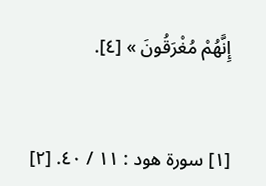إِنَّهُمْ مُغْرَقُونَ » [٤].


[١] سورة هود : ١١ / ٤٠. [٢]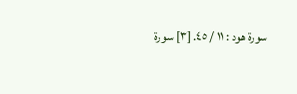سورة هود : ١١ / ٤٥. [٣] سورة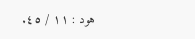هود : ١١ / ٤٥.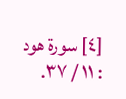[٤] سورة هود : ١١ / ٣٧.